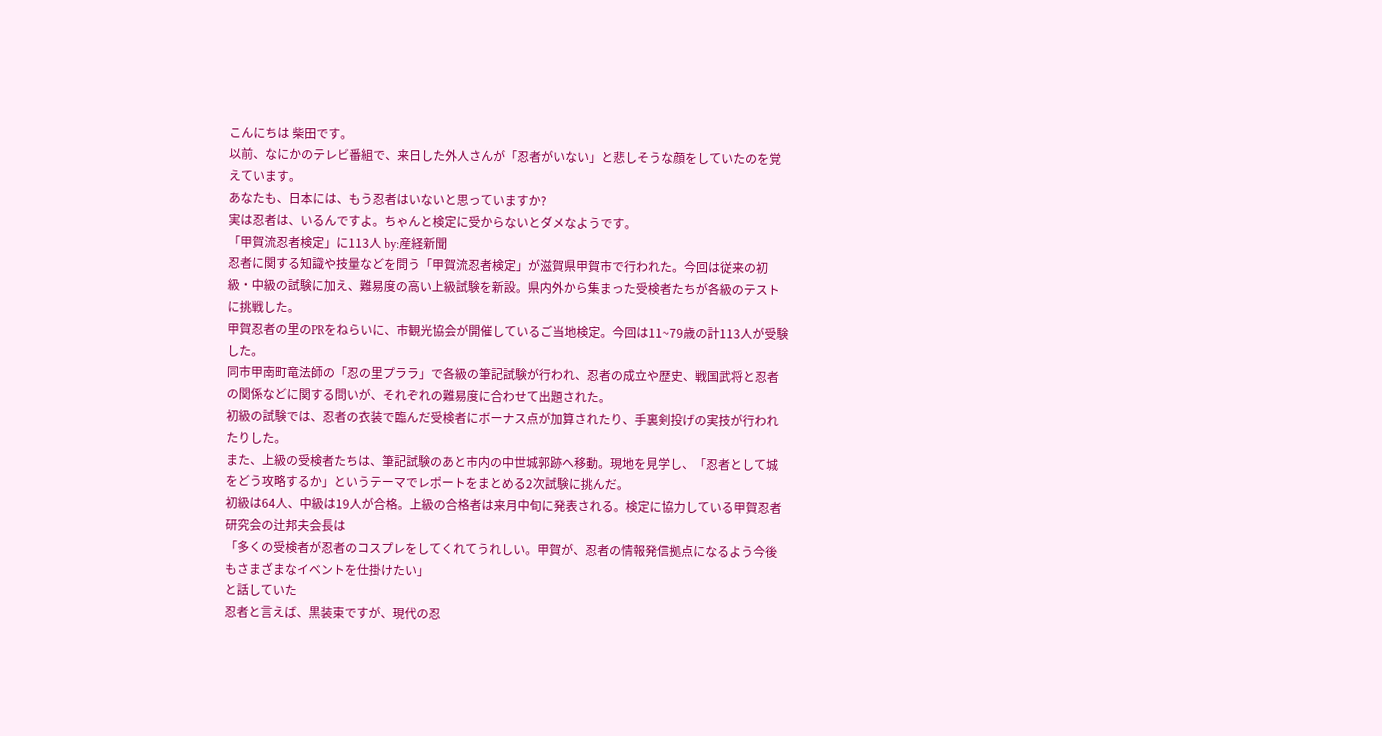こんにちは 柴田です。
以前、なにかのテレビ番組で、来日した外人さんが「忍者がいない」と悲しそうな顔をしていたのを覚えています。
あなたも、日本には、もう忍者はいないと思っていますか?
実は忍者は、いるんですよ。ちゃんと検定に受からないとダメなようです。
「甲賀流忍者検定」に113人 by:産経新聞
忍者に関する知識や技量などを問う「甲賀流忍者検定」が滋賀県甲賀市で行われた。今回は従来の初級・中級の試験に加え、難易度の高い上級試験を新設。県内外から集まった受検者たちが各級のテストに挑戦した。
甲賀忍者の里のPRをねらいに、市観光協会が開催しているご当地検定。今回は11~79歳の計113人が受験した。
同市甲南町竜法師の「忍の里プララ」で各級の筆記試験が行われ、忍者の成立や歴史、戦国武将と忍者の関係などに関する問いが、それぞれの難易度に合わせて出題された。
初級の試験では、忍者の衣装で臨んだ受検者にボーナス点が加算されたり、手裏剣投げの実技が行われたりした。
また、上級の受検者たちは、筆記試験のあと市内の中世城郭跡へ移動。現地を見学し、「忍者として城をどう攻略するか」というテーマでレポートをまとめる2次試験に挑んだ。
初級は64人、中級は19人が合格。上級の合格者は来月中旬に発表される。検定に協力している甲賀忍者研究会の辻邦夫会長は
「多くの受検者が忍者のコスプレをしてくれてうれしい。甲賀が、忍者の情報発信拠点になるよう今後もさまざまなイベントを仕掛けたい」
と話していた
忍者と言えば、黒装束ですが、現代の忍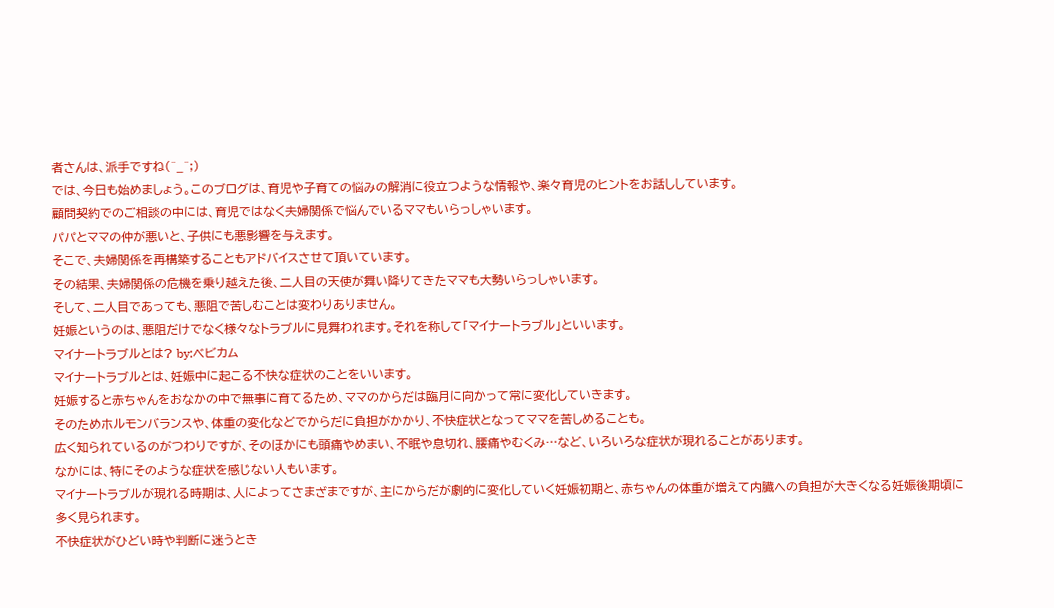者さんは、派手ですね(^_^;)
では、今日も始めましょう。このブログは、育児や子育ての悩みの解消に役立つような情報や、楽々育児のヒントをお話ししています。
顧問契約でのご相談の中には、育児ではなく夫婦関係で悩んでいるママもいらっしゃいます。
パパとママの仲が悪いと、子供にも悪影響を与えます。
そこで、夫婦関係を再構築することもアドバイスさせて頂いています。
その結果、夫婦関係の危機を乗り越えた後、二人目の天使が舞い降りてきたママも大勢いらっしゃいます。
そして、二人目であっても、悪阻で苦しむことは変わりありません。
妊娠というのは、悪阻だけでなく様々なトラブルに見舞われます。それを称して「マイナートラブル」といいます。
マイナートラブルとは? by:べビカム
マイナートラブルとは、妊娠中に起こる不快な症状のことをいいます。
妊娠すると赤ちゃんをおなかの中で無事に育てるため、ママのからだは臨月に向かって常に変化していきます。
そのためホルモンバランスや、体重の変化などでからだに負担がかかり、不快症状となってママを苦しめることも。
広く知られているのがつわりですが、そのほかにも頭痛やめまい、不眠や息切れ、腰痛やむくみ…など、いろいろな症状が現れることがあります。
なかには、特にそのような症状を感じない人もいます。
マイナートラブルが現れる時期は、人によってさまざまですが、主にからだが劇的に変化していく妊娠初期と、赤ちゃんの体重が増えて内臓への負担が大きくなる妊娠後期頃に多く見られます。
不快症状がひどい時や判断に迷うとき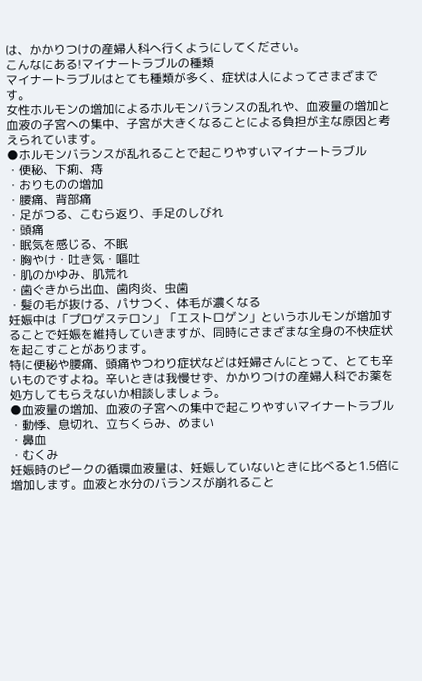は、かかりつけの産婦人科へ行くようにしてください。
こんなにある!マイナートラブルの種類
マイナートラブルはとても種類が多く、症状は人によってさまざまです。
女性ホルモンの増加によるホルモンバランスの乱れや、血液量の増加と血液の子宮への集中、子宮が大きくなることによる負担が主な原因と考えられています。
●ホルモンバランスが乱れることで起こりやすいマイナートラブル
・便秘、下痢、痔
・おりものの増加
・腰痛、背部痛
・足がつる、こむら返り、手足のしびれ
・頭痛
・眠気を感じる、不眠
・胸やけ・吐き気・嘔吐
・肌のかゆみ、肌荒れ
・歯ぐきから出血、歯肉炎、虫歯
・髪の毛が抜ける、パサつく、体毛が濃くなる
妊娠中は「プロゲステロン」「エストロゲン」というホルモンが増加することで妊娠を維持していきますが、同時にさまざまな全身の不快症状を起こすことがあります。
特に便秘や腰痛、頭痛やつわり症状などは妊婦さんにとって、とても辛いものですよね。辛いときは我慢せず、かかりつけの産婦人科でお薬を処方してもらえないか相談しましょう。
●血液量の増加、血液の子宮への集中で起こりやすいマイナートラブル
・動悸、息切れ、立ちくらみ、めまい
・鼻血
・むくみ
妊娠時のピークの循環血液量は、妊娠していないときに比べると1.5倍に増加します。血液と水分のバランスが崩れること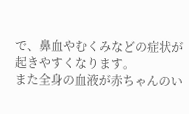で、鼻血やむくみなどの症状が起きやすくなります。
また全身の血液が赤ちゃんのい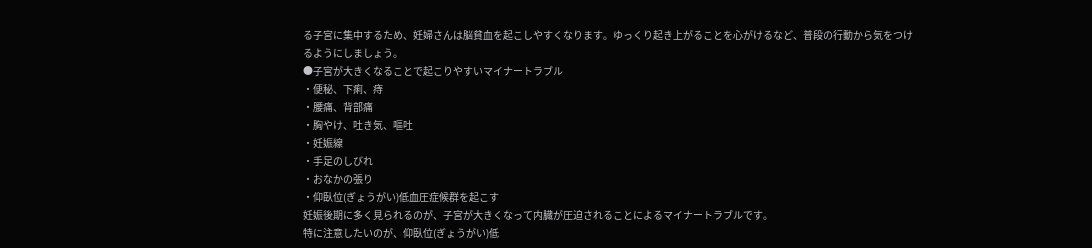る子宮に集中するため、妊婦さんは脳貧血を起こしやすくなります。ゆっくり起き上がることを心がけるなど、普段の行動から気をつけるようにしましょう。
●子宮が大きくなることで起こりやすいマイナートラブル
・便秘、下痢、痔
・腰痛、背部痛
・胸やけ、吐き気、嘔吐
・妊娠線
・手足のしびれ
・おなかの張り
・仰臥位(ぎょうがい)低血圧症候群を起こす
妊娠後期に多く見られるのが、子宮が大きくなって内臓が圧迫されることによるマイナートラブルです。
特に注意したいのが、仰臥位(ぎょうがい)低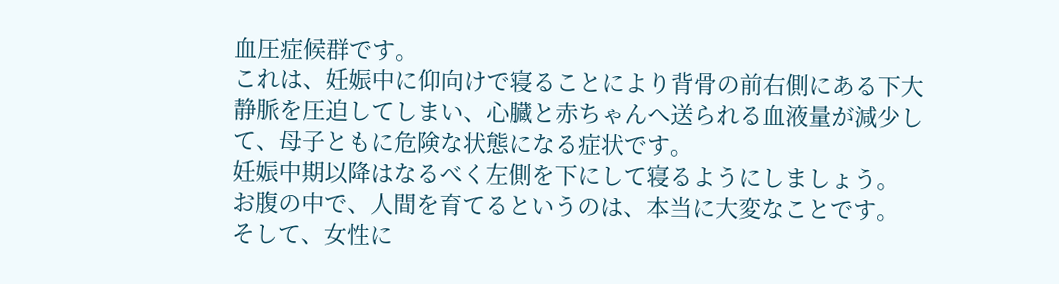血圧症候群です。
これは、妊娠中に仰向けで寝ることにより背骨の前右側にある下大静脈を圧迫してしまい、心臓と赤ちゃんへ送られる血液量が減少して、母子ともに危険な状態になる症状です。
妊娠中期以降はなるべく左側を下にして寝るようにしましょう。
お腹の中で、人間を育てるというのは、本当に大変なことです。
そして、女性に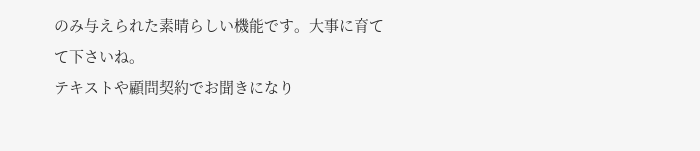のみ与えられた素晴らしい機能です。大事に育てて下さいね。
テキストや顧問契約でお聞きになり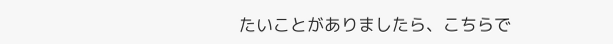たいことがありましたら、こちらで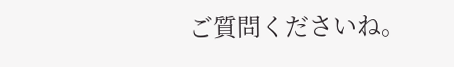ご質問くださいね。